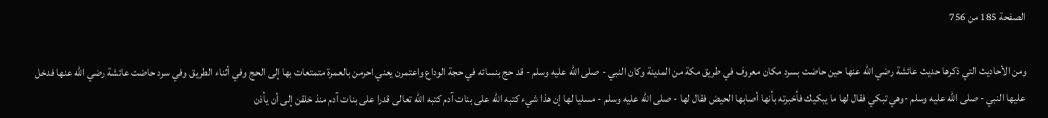الصفحة 185 من 756

ومن الأحاديث التي ذكرها حديث عائشة رضي الله عنها حين حاضت بسرد مكان معروف في طريق مكة من المدينة وكان النبي - صلى الله عليه وسلم - قد حج بنسائه في حجة الوداع واعتمرن يعني احرمن بالعمرة متمتعات بها إلى الحج وفي أثناء الطريق وفي سرد حاضت عائشة رضي الله عنها فدخل عليها النبي - صلى الله عليه وسلم -وهي تبكي فقال لها ما يبكيك فأخبرته بأنها أصابها الحيض فقال لها - صلى الله عليه وسلم - مسليا لها إن هذا شيء كتبه الله على بنات آدم كتبه الله تعالى قدرا على بنات آدم منذ خلقن إلى أن يأذن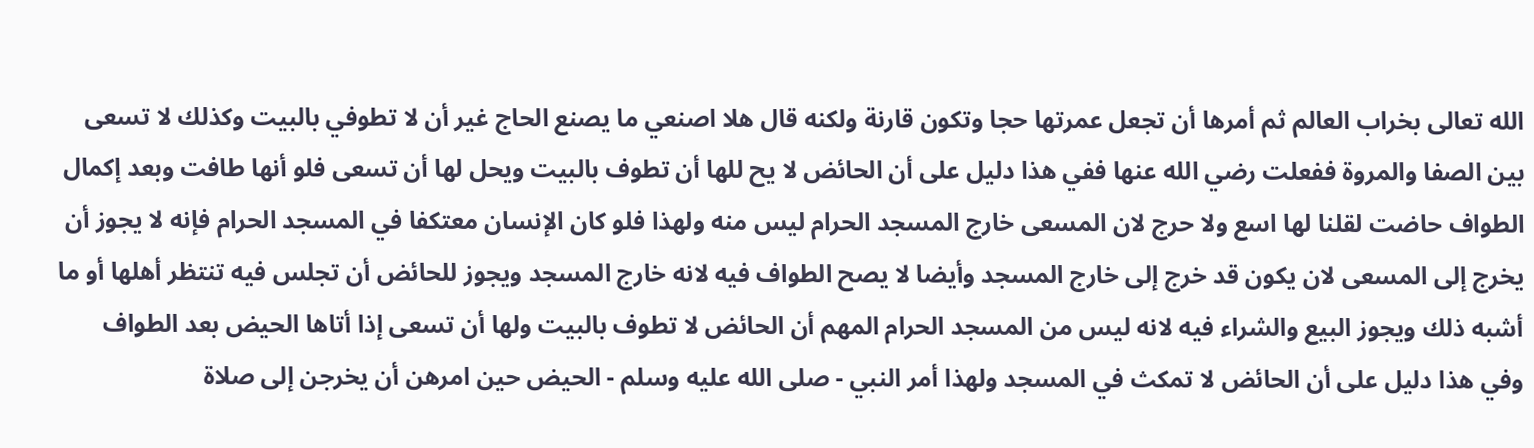الله تعالى بخراب العالم ثم أمرها أن تجعل عمرتها حجا وتكون قارنة ولكنه قال هلا اصنعي ما يصنع الحاج غير أن لا تطوفي بالبيت وكذلك لا تسعى بين الصفا والمروة ففعلت رضي الله عنها ففي هذا دليل على أن الحائض لا يح للها أن تطوف بالبيت ويحل لها أن تسعى فلو أنها طافت وبعد إكمال الطواف حاضت لقلنا لها اسع ولا حرج لان المسعى خارج المسجد الحرام ليس منه ولهذا فلو كان الإنسان معتكفا في المسجد الحرام فإنه لا يجوز أن يخرج إلى المسعى لان يكون قد خرج إلى خارج المسجد وأيضا لا يصح الطواف فيه لانه خارج المسجد ويجوز للحائض أن تجلس فيه تنتظر أهلها أو ما أشبه ذلك ويجوز البيع والشراء فيه لانه ليس من المسجد الحرام المهم أن الحائض لا تطوف بالبيت ولها أن تسعى إذا أتاها الحيض بعد الطواف وفي هذا دليل على أن الحائض لا تمكث في المسجد ولهذا أمر النبي - صلى الله عليه وسلم - الحيض حين امرهن أن يخرجن إلى صلاة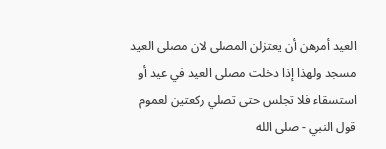العيد أمرهن أن يعتزلن المصلى لان مصلى العيد مسجد ولهذا إذا دخلت مصلى العيد في عيد أو استسقاء فلا تجلس حتى تصلي ركعتين لعموم قول النبي - صلى الله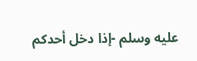عليه وسلم -إذا دخل أحدكم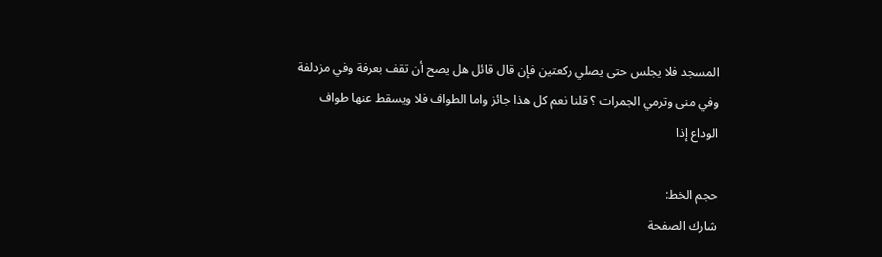المسجد فلا يجلس حتى يصلي ركعتين فإن قال قائل هل يصح أن تقف بعرفة وفي مزدلفة وفي منى وترمي الجمرات ؟ قلنا نعم كل هذا جائز واما الطواف فلا ويسقط عنها طواف الوداع إذا

حجم الخط:
شارك الصفحة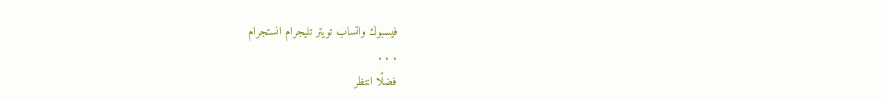فيسبوك واتساب تويتر تليجرام انستجرام
. . .
فضلًا انتظر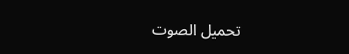تحميل الصوت